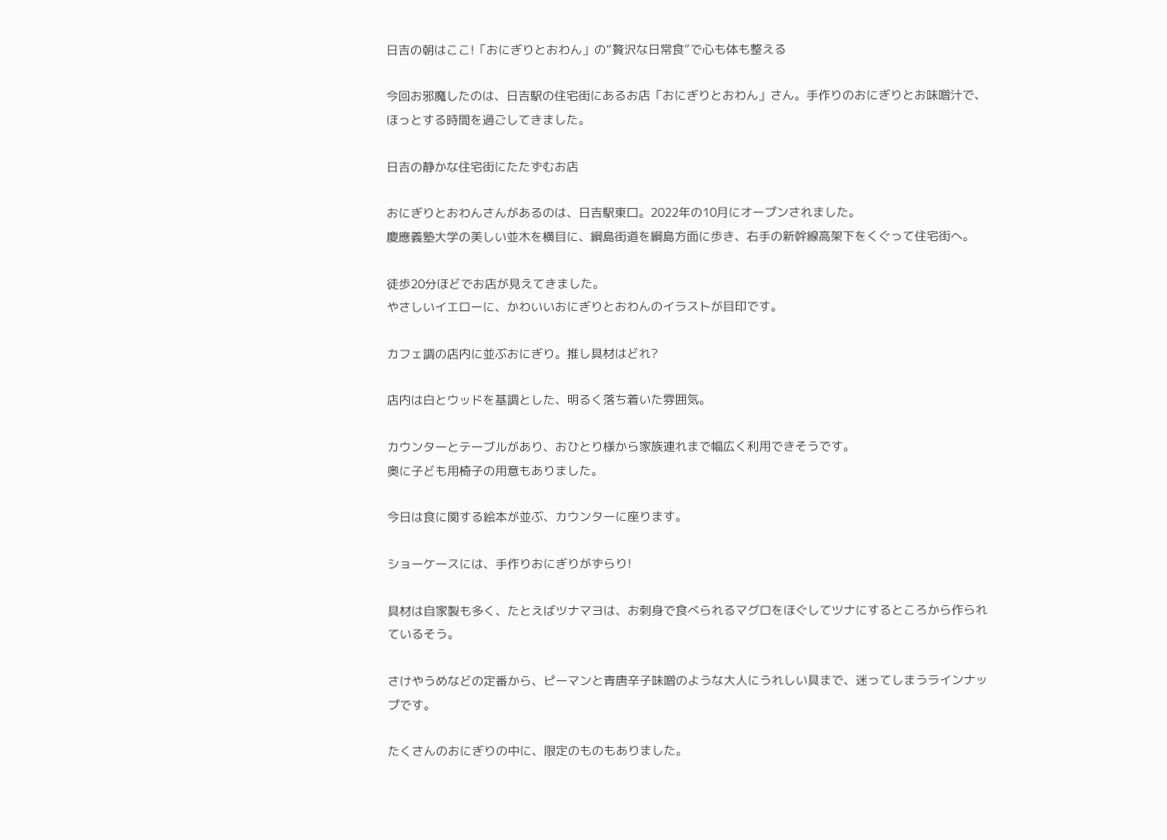日吉の朝はここ!「おにぎりとおわん」の“贅沢な日常食”で心も体も整える

今回お邪魔したのは、日吉駅の住宅街にあるお店「おにぎりとおわん」さん。手作りのおにぎりとお味噌汁で、ほっとする時間を過ごしてきました。

日吉の静かな住宅街にたたずむお店

おにぎりとおわんさんがあるのは、日吉駅東口。2022年の10月にオープンされました。
慶應義塾大学の美しい並木を横目に、綱島街道を綱島方面に歩き、右手の新幹線高架下をくぐって住宅街へ。

徒歩20分ほどでお店が見えてきました。
やさしいイエローに、かわいいおにぎりとおわんのイラストが目印です。

カフェ調の店内に並ぶおにぎり。推し具材はどれ?

店内は白とウッドを基調とした、明るく落ち着いた雰囲気。

カウンターとテーブルがあり、おひとり様から家族連れまで幅広く利用できそうです。
奥に子ども用椅子の用意もありました。

今日は食に関する絵本が並ぶ、カウンターに座ります。

ショーケースには、手作りおにぎりがずらり!

具材は自家製も多く、たとえばツナマヨは、お刺身で食べられるマグロをほぐしてツナにするところから作られているそう。

さけやうめなどの定番から、ピーマンと青唐辛子味噌のような大人にうれしい具まで、迷ってしまうラインナップです。

たくさんのおにぎりの中に、限定のものもありました。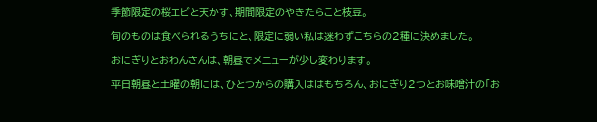季節限定の桜エビと天かす、期間限定のやきたらこと枝豆。

旬のものは食べられるうちにと、限定に弱い私は迷わずこちらの2種に決めました。

おにぎりとおわんさんは、朝昼でメニューが少し変わります。

平日朝昼と土曜の朝には、ひとつからの購入ははもちろん、おにぎり2つとお味噌汁の「お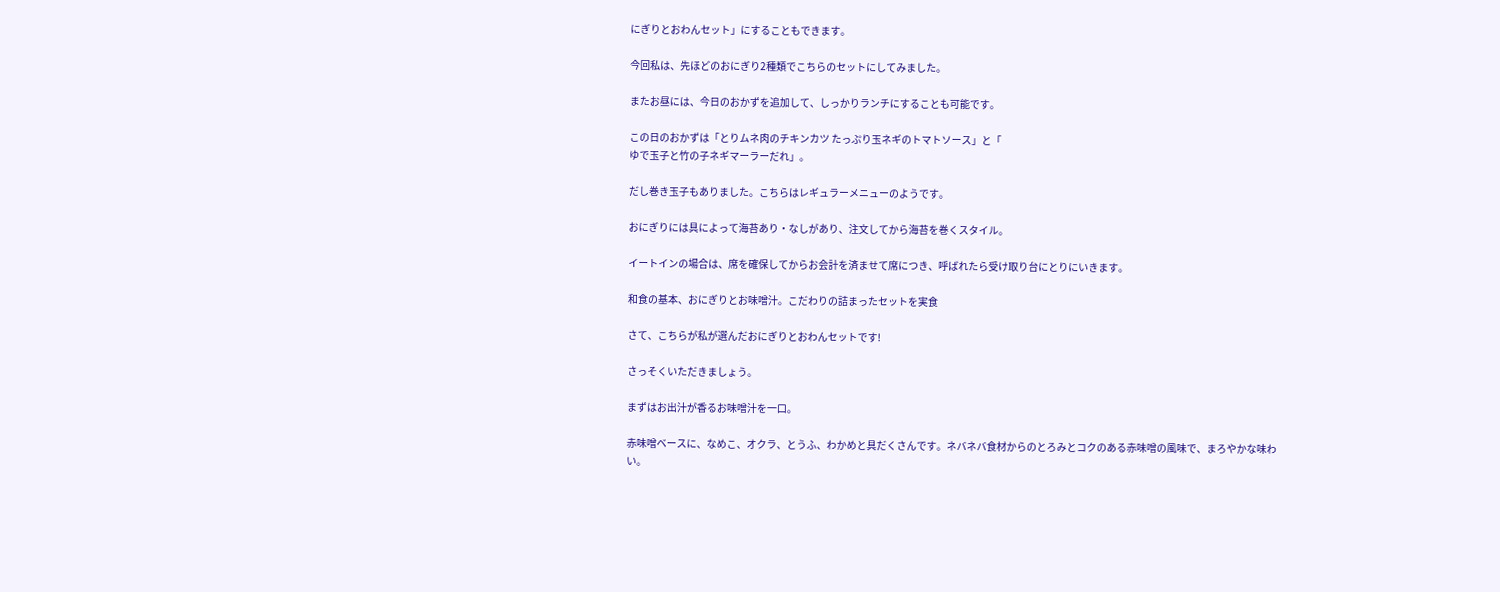にぎりとおわんセット」にすることもできます。

今回私は、先ほどのおにぎり2種類でこちらのセットにしてみました。

またお昼には、今日のおかずを追加して、しっかりランチにすることも可能です。

この日のおかずは「とりムネ肉のチキンカツ たっぷり玉ネギのトマトソース」と「
ゆで玉子と竹の子ネギマーラーだれ」。

だし巻き玉子もありました。こちらはレギュラーメニューのようです。

おにぎりには具によって海苔あり・なしがあり、注文してから海苔を巻くスタイル。

イートインの場合は、席を確保してからお会計を済ませて席につき、呼ばれたら受け取り台にとりにいきます。

和食の基本、おにぎりとお味噌汁。こだわりの詰まったセットを実食

さて、こちらが私が選んだおにぎりとおわんセットです!

さっそくいただきましょう。

まずはお出汁が香るお味噌汁を一口。

赤味噌ベースに、なめこ、オクラ、とうふ、わかめと具だくさんです。ネバネバ食材からのとろみとコクのある赤味噌の風味で、まろやかな味わい。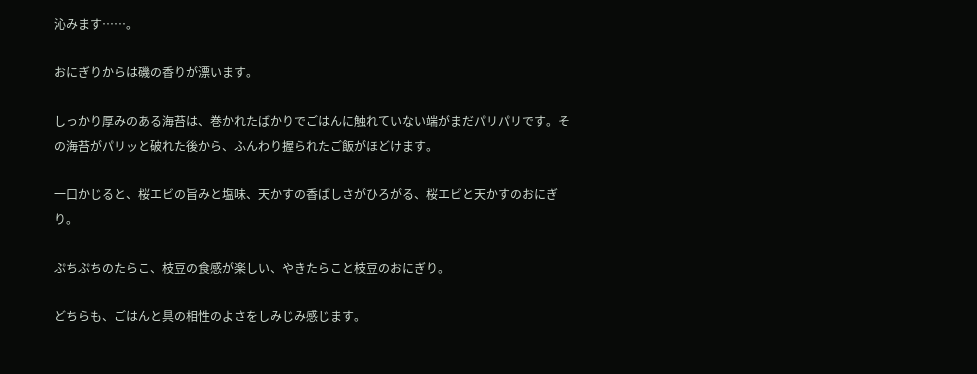沁みます……。

おにぎりからは磯の香りが漂います。

しっかり厚みのある海苔は、巻かれたばかりでごはんに触れていない端がまだパリパリです。その海苔がパリッと破れた後から、ふんわり握られたご飯がほどけます。

一口かじると、桜エビの旨みと塩味、天かすの香ばしさがひろがる、桜エビと天かすのおにぎり。

ぷちぷちのたらこ、枝豆の食感が楽しい、やきたらこと枝豆のおにぎり。

どちらも、ごはんと具の相性のよさをしみじみ感じます。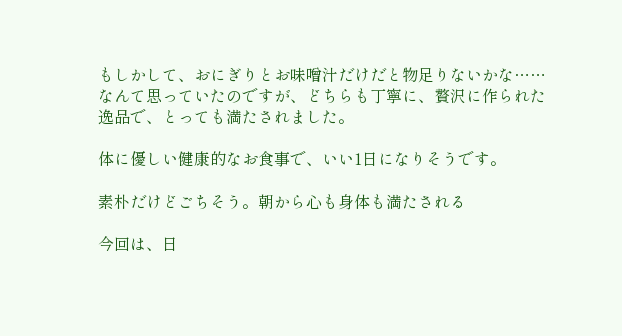もしかして、おにぎりとお味噌汁だけだと物足りないかな……なんて思っていたのですが、どちらも丁寧に、贅沢に作られた逸品で、とっても満たされました。

体に優しい健康的なお食事で、いい1日になりそうです。

素朴だけどごちそう。朝から心も身体も満たされる

今回は、日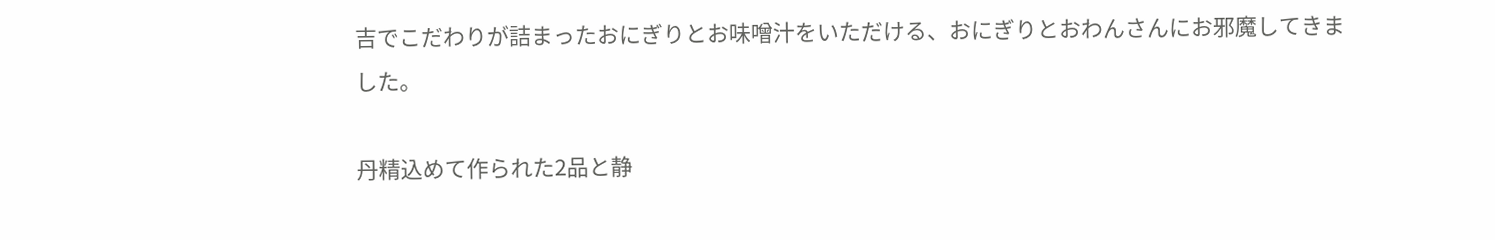吉でこだわりが詰まったおにぎりとお味噌汁をいただける、おにぎりとおわんさんにお邪魔してきました。

丹精込めて作られた2品と静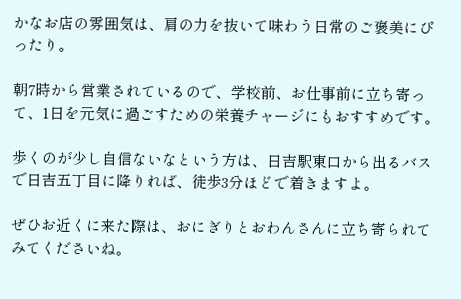かなお店の雰囲気は、肩の力を抜いて味わう日常のご褒美にぴったり。

朝7時から営業されているので、学校前、お仕事前に立ち寄って、1日を元気に過ごすための栄養チャージにもおすすめです。

歩くのが少し自信ないなという方は、日吉駅東口から出るバスで日吉五丁目に降りれば、徒歩3分ほどで着きますよ。

ぜひお近くに来た際は、おにぎりとおわんさんに立ち寄られてみてくださいね。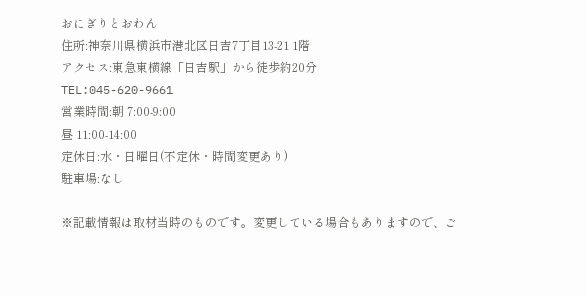おにぎりとおわん
住所:神奈川県横浜市港北区日吉7丁目13-21 1階
アクセス:東急東横線「日吉駅」から徒歩約20分
TEL:045-620-9661
営業時間:朝 7:00-9:00
昼 11:00-14:00
定休日:水・日曜日(不定休・時間変更あり)
駐車場:なし

※記載情報は取材当時のものです。変更している場合もありますので、ご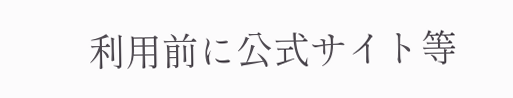利用前に公式サイト等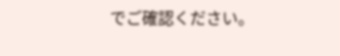でご確認ください。